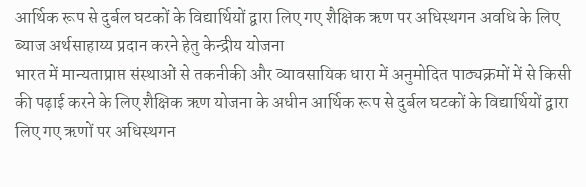आर्थिक रूप से दुर्बल घटकों के विद्यार्थियों द्वारा लिए गए शैक्षिक ऋण पर अधिस्थगन अवधि के लिए ब्याज अर्थसाहाय्य प्रदान करने हेतु केन्द्रीय योजना
भारत में मान्यताप्राप्त संस्थाओं से तकनीकी और व्यावसायिक धारा में अनुमोदित पाठ्यक्रमों में से किसी की पढ़ाई करने के लिए शैक्षिक ऋण योजना के अधीन आर्थिक रूप से दुर्बल घटकों के विद्यार्थियों द्वारा लिए गए ऋणों पर अधिस्थगन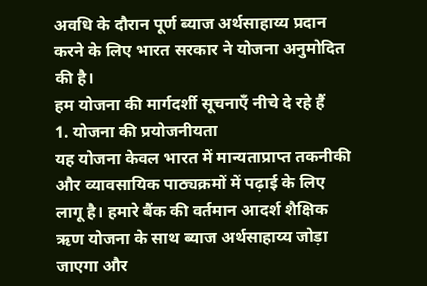अवधि के दौरान पूर्ण ब्याज अर्थसाहाय्य प्रदान करने के लिए भारत सरकार ने योजना अनुमोदित की है।
हम योजना की मार्गदर्शी सूचनाएँ नीचे दे रहे हैं
1. योजना की प्रयोजनीयता
यह योजना केवल भारत में मान्यताप्राप्त तकनीकी और व्यावसायिक पाठ्यक्रमों में पढ़ाई के लिए लागू है। हमारे बैंक की वर्तमान आदर्श शैक्षिक ऋण योजना के साथ ब्याज अर्थसाहाय्य जोड़ा जाएगा और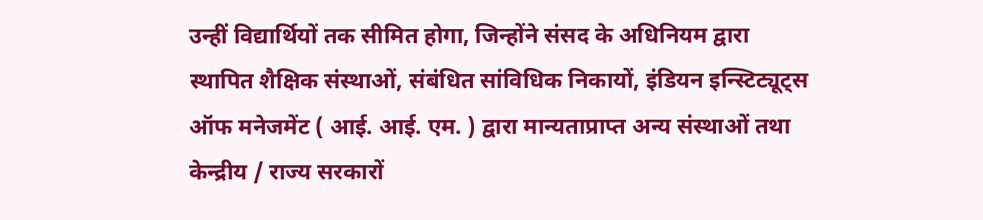उन्हीं विद्यार्थियों तक सीमित होगा, जिन्होंने संसद के अधिनियम द्वारा स्थापित शैक्षिक संस्थाओं, संबंधित सांविधिक निकायों, इंडियन इन्स्टिट्यूट्स ऑफ मनेजमेंट ( आई. आई. एम. ) द्वारा मान्यताप्राप्त अन्य संस्थाओं तथा केन्द्रीय / राज्य सरकारों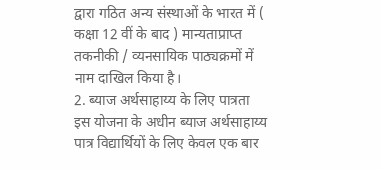द्वारा गठित अन्य संस्थाओं के भारत में ( कक्षा 12 वीं के बाद ) मान्यताप्राप्त तकनीकी / व्यनसायिक पाठ्यक्रमों में नाम दाखिल किया है।
2. ब्याज अर्थसाहाय्य के लिए पात्रता
इस योजना के अधीन ब्याज अर्थसाहाय्य पात्र विद्यार्थियों के लिए केवल एक बार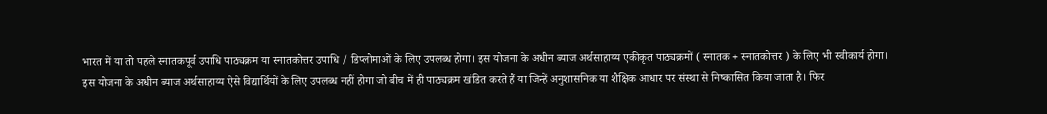भारत में या तो पहले स्नातकपूर्व उपाधि पाठ्यक्रम या स्नातकोत्तर उपाधि / डिप्लोमाओं के लिए उपलब्ध होगा। इस योजना के अधीन ब्याज अर्थसाहाय्य एकीकृत पाठ्यक्रमों ( स्नातक + स्नातकोत्तर ) के लिए भी स्वीकार्य होगा।
इस योजना के अधीन ब्याज अर्थसाहाय्य ऐसे विद्यार्थियों के लिए उपलब्ध नहीं होगा जो बीच में ही पाठ्यक्रम खंडित करते हैं या जिन्हें अनुशासनिक या शैक्षिक आधार पर संस्था से निष्कासित किया जाता है। फिर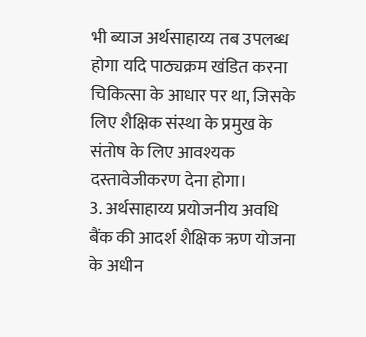भी ब्याज अर्थसाहाय्य तब उपलब्ध होगा यदि पाठ्यक्रम खंडित करना चिकित्सा के आधार पर था, जिसके लिए शैक्षिक संस्था के प्रमुख के संतोष के लिए आवश्यक दस्तावेजीकरण देना होगा।
3. अर्थसाहाय्य प्रयोजनीय अवधि
बैंक की आदर्श शैक्षिक ऋण योजना के अधीन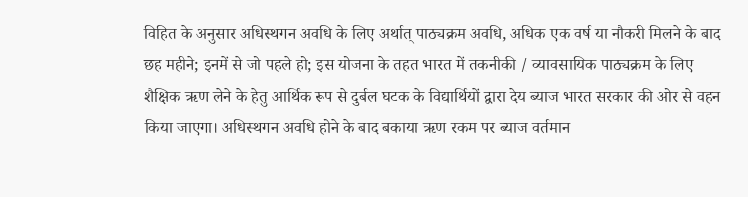विहित के अनुसार अधिस्थगन अवधि के लिए अर्थात् पाठ्यक्रम अवधि, अधिक एक वर्ष या नौकरी मिलने के बाद छह महीने; इनमें से जो पहले हो; इस योजना के तहत भारत में तकनीकी / व्यावसायिक पाठ्यक्रम के लिए शैक्षिक ऋण लेने के हेतु आर्थिक रूप से दुर्बल घटक के विद्यार्थियों द्वारा देय ब्याज भारत सरकार की ओर से वहन किया जाएगा। अधिस्थगन अवधि होने के बाद बकाया ऋण रकम पर ब्याज वर्तमान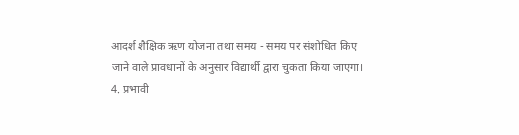आदर्श शैक्षिक ऋण योजना तथा समय - समय पर संशोधित किए जाने वाले प्रावधानों के अनुसार विद्यार्थी द्वारा चुकता किया जाएगा।
4. प्रभावी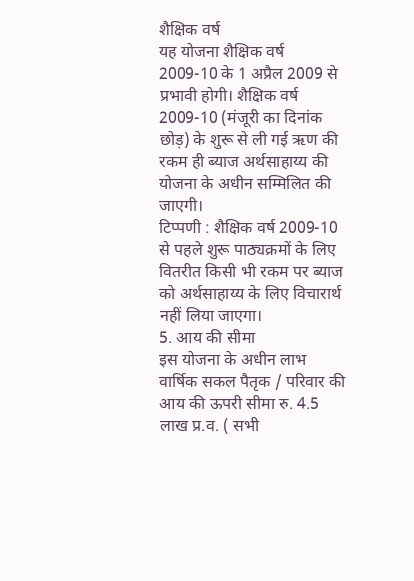शैक्षिक वर्ष
यह योजना शैक्षिक वर्ष 2009-10 के 1 अप्रैल 2009 से प्रभावी होगी। शैक्षिक वर्ष 2009-10 (मंजूरी का दिनांक छोड़) के शुरू से ली गई ऋण की रकम ही ब्याज अर्थसाहाय्य की योजना के अधीन सम्मिलित की जाएगी।
टिप्पणी : शैक्षिक वर्ष 2009-10 से पहले शुरू पाठ्यक्रमों के लिए वितरीत किसी भी रकम पर ब्याज को अर्थसाहाय्य के लिए विचारार्थ नहीं लिया जाएगा।
5. आय की सीमा
इस योजना के अधीन लाभ वार्षिक सकल पैतृक / परिवार की आय की ऊपरी सीमा रु. 4.5 लाख प्र.व. ( सभी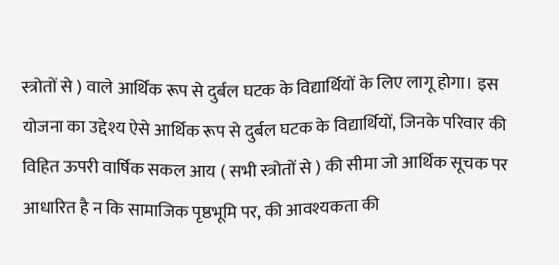स्त्रोतों से ) वाले आर्थिक रूप से दुर्बल घटक के विद्यार्थियों के लिए लागू होगा। इस योजना का उद्देश्य ऐसे आर्थिक रूप से दुर्बल घटक के विद्यार्थियों, जिनके परिवार की विहित ऊपरी वार्षिक सकल आय ( सभी स्त्रोतों से ) की सीमा जो आर्थिक सूचक पर आधारित है न कि सामाजिक पृष्ठभूमि पर, की आवश्यकता की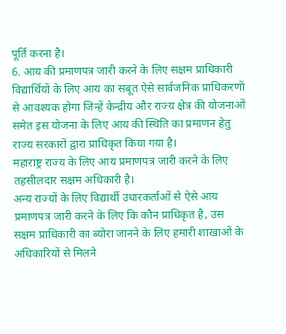पूर्ति करना है।
6. आय की प्रमाणपत्र जारी करने के लिए सक्षम प्राधिकारी
विद्यार्थियों के लिए आय का सबूत ऐसे सार्वजनिक प्राधिकरणों से आवश्यक होगा जिन्हें केन्द्रीय और राज्य क्षेत्र की योजनाओं समेत इस योजना के लिए आय की स्थिति का प्रमाणन हेतु राज्य सरकारों द्वारा प्राधिकृत किया गया है।
महाराष्ट्र राज्य के लिए आय प्रमाणपत्र जारी करने के लिए तहसीलदार सक्षम अधिकारी है।
अन्य राज्यों के लिए विद्यार्थी उधारकर्ताओं से ऐसे आय प्रमाणपत्र जारी करने के लिए कि कौन प्राधिकृत है, उस सक्षम प्राधिकारी का ब्योरा जानने के लिए हमारी शाखाओं के अधिकारियों से मिलने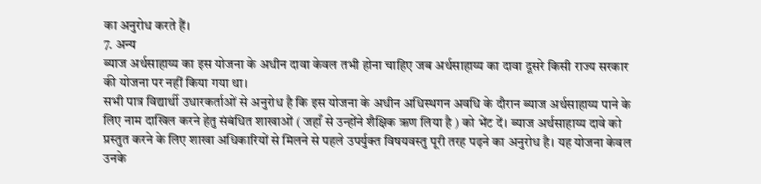का अनुरोध करते हैं।
7. अन्य
ब्याज अर्थसाहाय्य का इस योजना के अधीन दावा केवल तभी होना चाहिए जब अर्थसाहाय्य का दावा दूसरे किसी राज्य सरकार की योजना पर नहीं किया गया था।
सभी पात्र विद्यार्थी उधारकर्ताओं से अनुरोध है कि इस योजना के अधीन अधिस्थगन अवधि के दौरान ब्याज अर्थसाहाय्य पाने के लिए नाम दाखिल करने हेतु संबंधित शाखाओं ( जहाँ से उन्होंने शैक्षिक ऋण लिया है ) को भेंट दें। ब्याज अर्थसाहाय्य दावे को प्रस्तुत करने के लिए शाखा अधिकारियों से मिलने से पहले उपर्युक्त विषयवस्तु पूरी तरह पढ़ने का अनुरोध है। यह योजना केवल उनके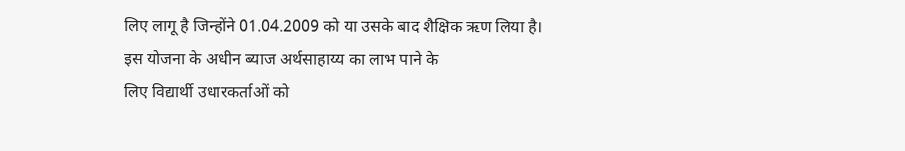लिए लागू है जिन्होंने 01.04.2009 को या उसके बाद शैक्षिक ऋण लिया है।
इस योजना के अधीन ब्याज अर्थसाहाय्य का लाभ पाने के
लिए विद्यार्थी उधारकर्ताओं को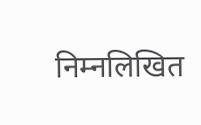निम्नलिखित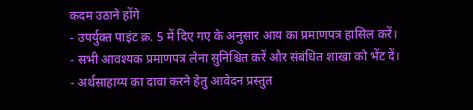कदम उठाने होंगे
- उपर्युक्त पाइंट क्र. 5 में दिए गए के अनुसार आय का प्रमाणपत्र हासिल करें।
- सभी आवश्यक प्रमाणपत्र लेना सुनिश्चित करें और संबंधित शाखा को भेंट दें।
- अर्थसाहाय्य का दावा करने हेतु आवेदन प्रस्तुत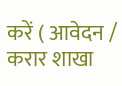करें ( आवेदन / करार शाखा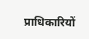प्राधिकारियों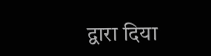द्वारा दिया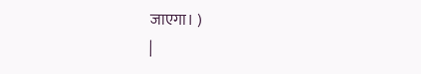जाएगा। )
|